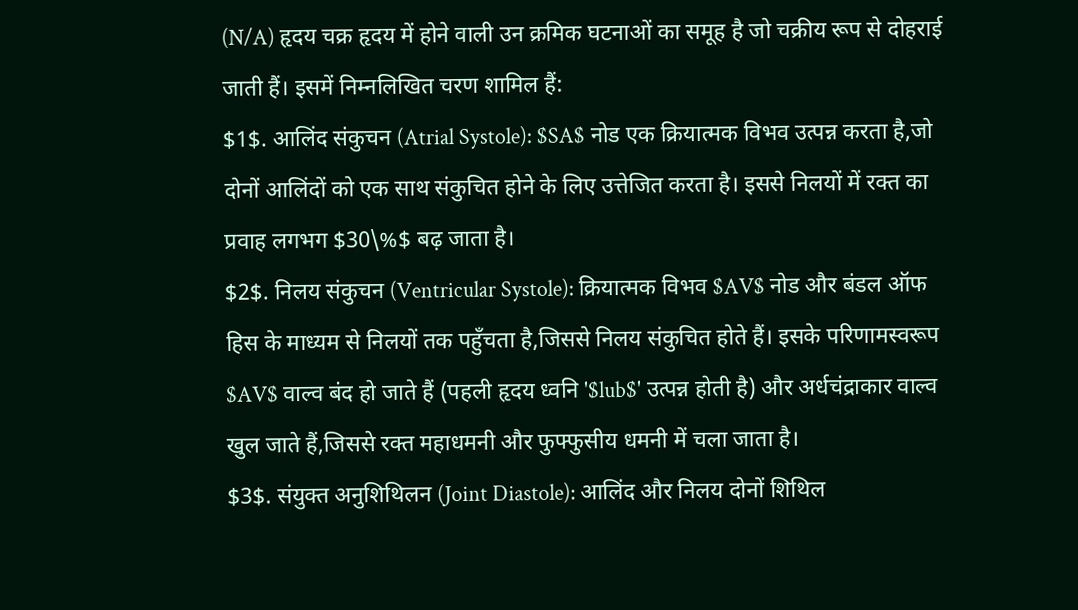(N/A) हृदय चक्र हृदय में होने वाली उन क्रमिक घटनाओं का समूह है जो चक्रीय रूप से दोहराई जाती हैं। इसमें निम्नलिखित चरण शामिल हैं:
$1$. आलिंद संकुचन (Atrial Systole): $SA$ नोड एक क्रियात्मक विभव उत्पन्न करता है,जो दोनों आलिंदों को एक साथ संकुचित होने के लिए उत्तेजित करता है। इससे निलयों में रक्त का प्रवाह लगभग $30\%$ बढ़ जाता है।
$2$. निलय संकुचन (Ventricular Systole): क्रियात्मक विभव $AV$ नोड और बंडल ऑफ हिस के माध्यम से निलयों तक पहुँचता है,जिससे निलय संकुचित होते हैं। इसके परिणामस्वरूप $AV$ वाल्व बंद हो जाते हैं (पहली हृदय ध्वनि '$lub$' उत्पन्न होती है) और अर्धचंद्राकार वाल्व खुल जाते हैं,जिससे रक्त महाधमनी और फुफ्फुसीय धमनी में चला जाता है।
$3$. संयुक्त अनुशिथिलन (Joint Diastole): आलिंद और निलय दोनों शिथिल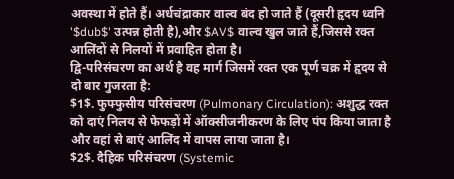अवस्था में होते हैं। अर्धचंद्राकार वाल्व बंद हो जाते हैं (दूसरी हृदय ध्वनि '$dub$' उत्पन्न होती है),और $AV$ वाल्व खुल जाते हैं,जिससे रक्त आलिंदों से निलयों में प्रवाहित होता है।
द्वि-परिसंचरण का अर्थ है वह मार्ग जिसमें रक्त एक पूर्ण चक्र में हृदय से दो बार गुजरता है:
$1$. फुफ्फुसीय परिसंचरण (Pulmonary Circulation): अशुद्ध रक्त को दाएं निलय से फेफड़ों में ऑक्सीजनीकरण के लिए पंप किया जाता है और वहां से बाएं आलिंद में वापस लाया जाता है।
$2$. दैहिक परिसंचरण (Systemic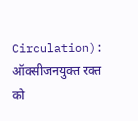Circulation): ऑक्सीजनयुक्त रक्त को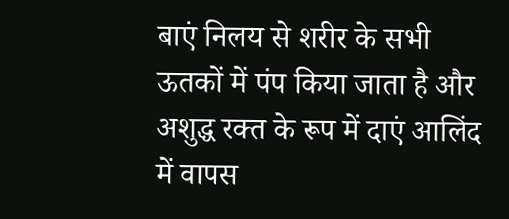बाएं निलय से शरीर के सभी ऊतकों में पंप किया जाता है और अशुद्ध रक्त के रूप में दाएं आलिंद में वापस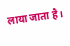लाया जाता है।